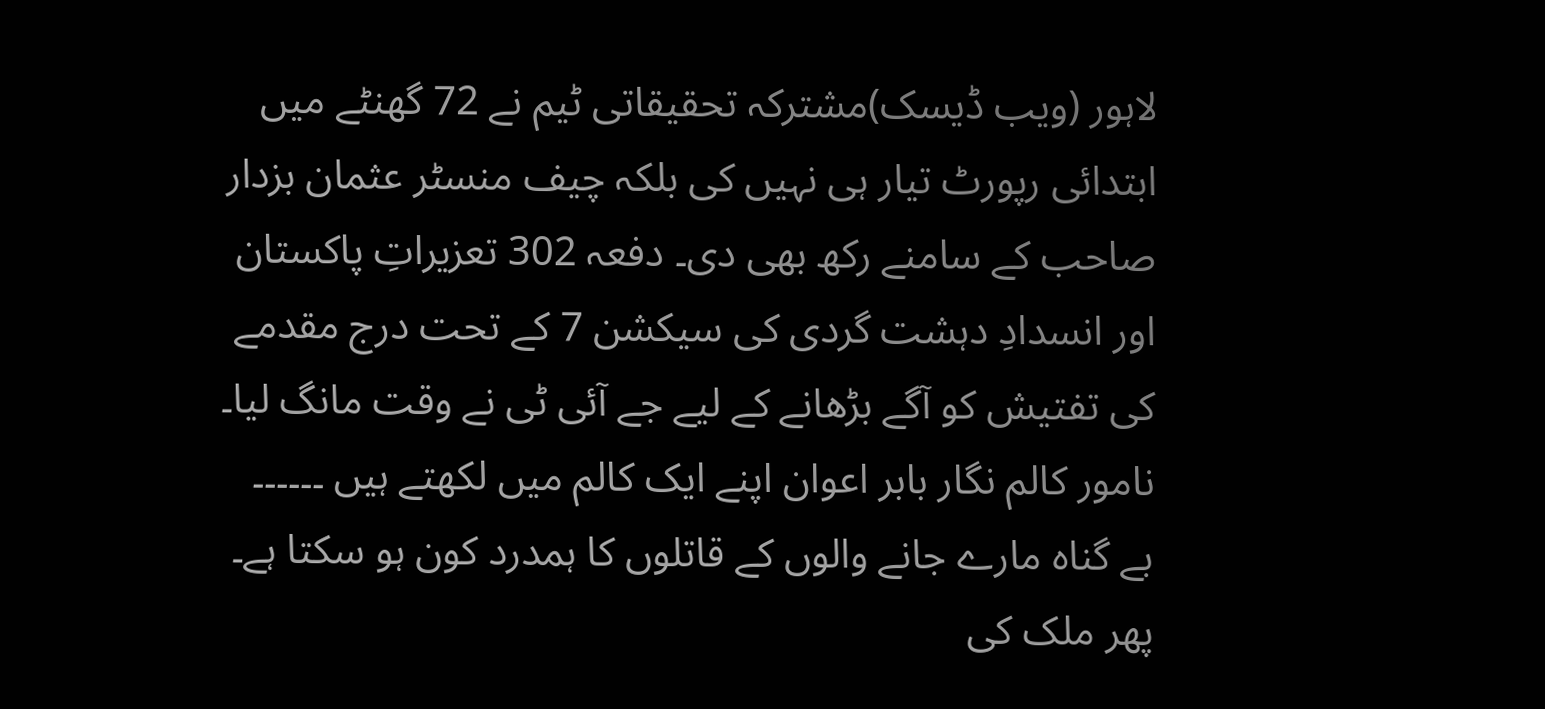لاہور (ویب ڈیسک)مشترکہ تحقیقاتی ٹیم نے 72 گھنٹے میں ابتدائی رپورٹ تیار ہی نہیں کی بلکہ چیف منسٹر عثمان بزدار صاحب کے سامنے رکھ بھی دی۔ دفعہ 302 تعزیراتِ پاکستان اور انسدادِ دہشت گردی کی سیکشن 7 کے تحت درج مقدمے کی تفتیش کو آگے بڑھانے کے لیے جے آئی ٹی نے وقت مانگ لیا۔ نامور کالم نگار بابر اعوان اپنے ایک کالم میں لکھتے ہیں ۔۔۔۔۔۔ بے گناہ مارے جانے والوں کے قاتلوں کا ہمدرد کون ہو سکتا ہے۔ پھر ملک کی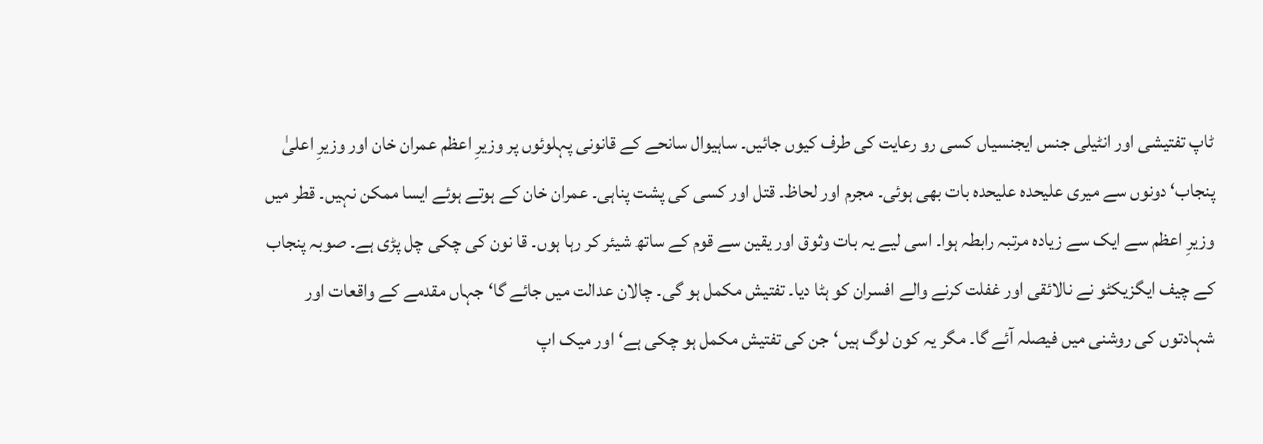ٹاپ تفتیشی اور انٹیلی جنس ایجنسیاں کسی رو رعایت کی طرف کیوں جائیں۔ ساہیوال سانحے کے قانونی پہلوئوں پر وزیرِ اعظم عمران خان اور وزیرِ اعلیٰ پنجاب‘ دونوں سے میری علیحدہ علیحدہ بات بھی ہوئی۔ مجرم اور لحاظ۔ قتل اور کسی کی پشت پناہی۔ عمران خان کے ہوتے ہوئے ایسا ممکن نہیں۔ قطر میں وزیرِ اعظم سے ایک سے زیادہ مرتبہ رابطہ ہوا۔ اسی لیے یہ بات وثوق اور یقین سے قوم کے ساتھ شیئر کر رہا ہوں۔ قا نون کی چکی چل پڑی ہے۔ صوبہ پنجاب کے چیف ایگزیکٹو نے نالائقی اور غفلت کرنے والے افسران کو ہٹا دیا۔ تفتیش مکمل ہو گی۔ چالان عدالت میں جائے گا‘ جہاں مقدمے کے واقعات اور شہادتوں کی روشنی میں فیصلہ آئے گا۔ مگر یہ کون لوگ ہیں‘ جن کی تفتیش مکمل ہو چکی ہے‘ اور میک اپ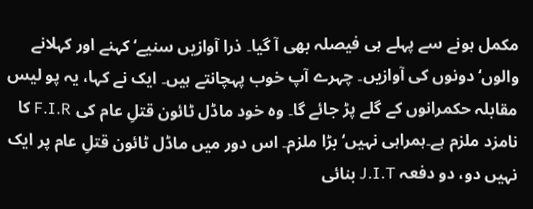مکمل ہونے سے پہلے ہی فیصلہ بھی آ گیا۔ ذرا آوازیں سنیے‘ کہنے اور کہلانے والوں‘ دونوں کی آوازیں۔ چہرے آپ خوب پہچانتے ہیں۔ ایک نے کہا، یہ پو لیس مقابلہ حکمرانوں کے گلے پڑ جائے گا۔ وہ خود ماڈل ٹائون قتلِ عام کی F.I.R کا نامزد ملزم ہے۔ہمراہی نہیں‘ بڑا ملزم۔ اس دور میں ماڈل ٹائون قتلِ عام پر ایک نہیں دو، دو دفعہ J.I.T بنائی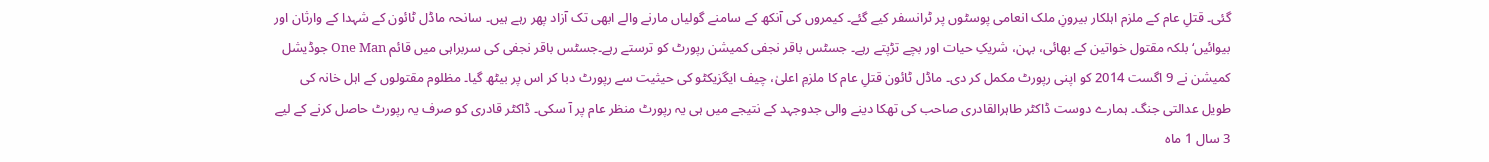گئی۔ قتلِ عام کے ملزم اہلکار بیرونِ ملک انعامی پوسٹوں پر ٹرانسفر کیے گئے۔ کیمروں کی آنکھ کے سامنے گولیاں مارنے والے ابھی تک آزاد پھر رہے ہیں۔ سانحہ ماڈل ٹائون کے شہدا کے وارثان اور بیوائیں‘ بلکہ مقتول خواتین کے بھائی، بہن، شریکِ حیات اور بچے تڑپتے رہے۔ جسٹس باقر نجفی کمیشن رپورٹ کو ترستے رہے۔جسٹس باقر نجفی کی سربراہی میں قائم One Man جوڈیشل کمیشن نے 9 اگست 2014 کو اپنی رپورٹ مکمل کر دی۔ ماڈل ٹائون قتلِ عام کا ملزمِ اعلیٰ، چیف ایگزیکٹو کی حیثیت سے رپورٹ دبا کر اس پر بیٹھ گیا۔ مظلوم مقتولوں کے اہل خانہ کی طویل عدالتی جنگ۔ ہمارے دوست ڈاکٹر طاہرالقادری صاحب کی تھکا دینے والی جدوجہد کے نتیجے میں ہی یہ رپورٹ منظر عام پر آ سکی۔ ڈاکٹر قادری کو صرف یہ رپورٹ حاصل کرنے کے لیے 3 سال 1 ماہ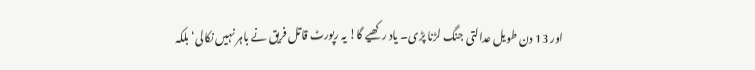اور 13 دن طویل عدالتی جنگ لڑنا پڑی۔ یاد رکھیے گا! یہ رپورٹ قاتل فریق نے باہر نہیں نکالی‘ بلکہ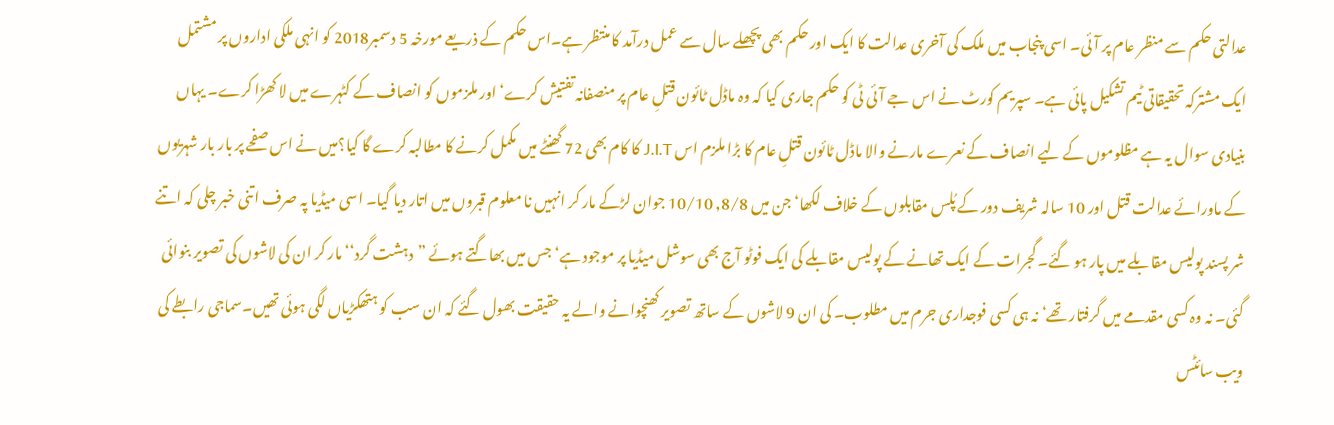عدالتی حکم سے منظر عام پر آئی۔ اسی پنجاب میں ملک کی آخری عدالت کا ایک اور حکم بھی پچھلے سال سے عمل درآمد کا منتظر ہے۔اس حکم کے ذریعے مورخہ 5 دسمبر2018 کو انہی ملکی اداروں پر مشتمل ایک مشترکہ تحقیقاتی ٹیم تشکیل پائی ہے۔ سپریم کورٹ نے اس جے آئی ٹی کو حکم جاری کیا کہ وہ ماڈل ٹائون قتلِ عام پر منصفانہ تفتیش کرے‘ اور ملزموں کو انصاف کے کٹہرے میں لا کھڑا کرے۔ یہاں بنیادی سوال یہ ہے مظلوموں کے لیے انصاف کے نعرے مارنے والا ماڈل ٹائون قتلِ عام کا بڑا ملزم اس J.I.T کا کام بھی 72 گھنٹے میں مکمل کرنے کا مطالبہ کرے گا کیا؟میں نے اس صفحے پر بار بار شہریوں کے ماورائے عدالت قتل اور 10 سالہ شریف دور کے پُلس مقابلوں کے خلاف لکھا‘ جن میں 8/8, 10/10 جوان لڑکے مار کر انہیں نا معلوم قبروں میں اتار دیا گیا۔ اسی میڈیا پہ صرف اتنی خبر چلی کہ اتنے شر پسند پولیس مقابلے میں پار ہو گئے۔ گجرات کے ایک تھانے کے پولیس مقابلے کی ایک فوٹو آج بھی سوشل میڈیا پر موجود ہے‘ جس میں بھاگتے ہوئے ”دہشت گرد‘‘ مار کر ان کی لاشوں کی تصویر بنوائی گئی۔ نہ وہ کسی مقدمے میں گرفتار تھے‘ نہ ہی کسی فوجداری جرم میں مطلوب۔ کی ان 9 لاشوں کے ساتھ تصویر کھنچوانے والے یہ حقیقت بھول گئے کہ ان سب کو ہتھکڑیاں لگی ہوئی تھیں۔سماجی رابطے کی ویب سائٹس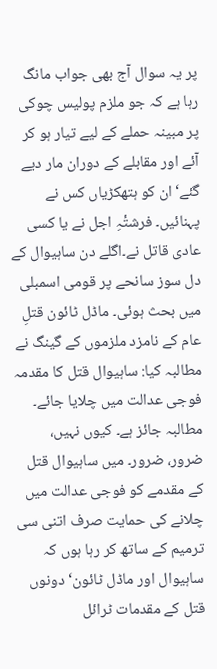پر یہ سوال آج بھی جواب مانگ رہا ہے کہ جو ملزم پولیس چوکی پر مبینہ حملے کے لیے تیار ہو کر آئے اور مقابلے کے دوران مار دیے گئے‘ ان کو ہتھکڑیاں کس نے پہنائیں۔ فرشتٔہِ اجل نے یا کسی عادی قاتل نے۔اگلے دن ساہیوال کے دل سوز سانحے پر قومی اسمبلی میں بحث ہوئی۔ ماڈل ٹائون قتلِ عام کے نامزد ملزموں کے گینگ نے مطالبہ کیا: ساہیوال قتل کا مقدمہ فوجی عدالت میں چلایا جائے۔ مطالبہ جائز ہے۔ کیوں نہیں، ضرور، ضرور۔ میں ساہیوال قتل کے مقدمے کو فوجی عدالت میں چلانے کی حمایت صرف اتنی سی ترمیم کے ساتھ کر رہا ہوں کہ ساہیوال اور ماڈل ٹائون‘ دونوں قتل کے مقدمات ٹرائل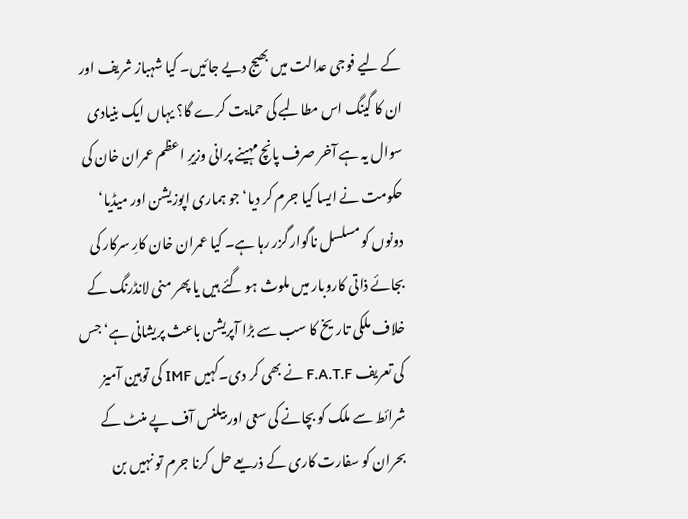کے لیے فوجی عدالت میں بھیج دیے جائیں۔ کیا شہباز شریف اور ان کا گینگ اس مطالبے کی حمایت کرے گا؟ یہاں ایک بنیادی سوال یہ ہے آخر صرف پانچ مہینے پرانی وزیرِ اعظم عمران خان کی حکومت نے ایسا کیا جرم کر دیا‘ جو ہماری اپوزیشن اور میڈیا‘ دونوں کو مسلسل ناگوار گزر رہا ہے۔ کیا عمران خان کارِ سرکار کی بجائے ذاتی کاروبار میں ملوث ہو گئے ہیں یا پھر منی لانڈرنگ کے خلاف ملکی تاریخ کا سب سے بڑا آپریشن باعث پریشانی ہے‘ جس کی تعریف F.A.T.F نے بھی کر دی۔کہیں IMF کی توہین آمیز شرائط سے ملک کو بچانے کی سعی اور بیلنس آف پے منٹ کے بحران کو سفارت کاری کے ذریعے حل کرنا جرم تو نہیں بن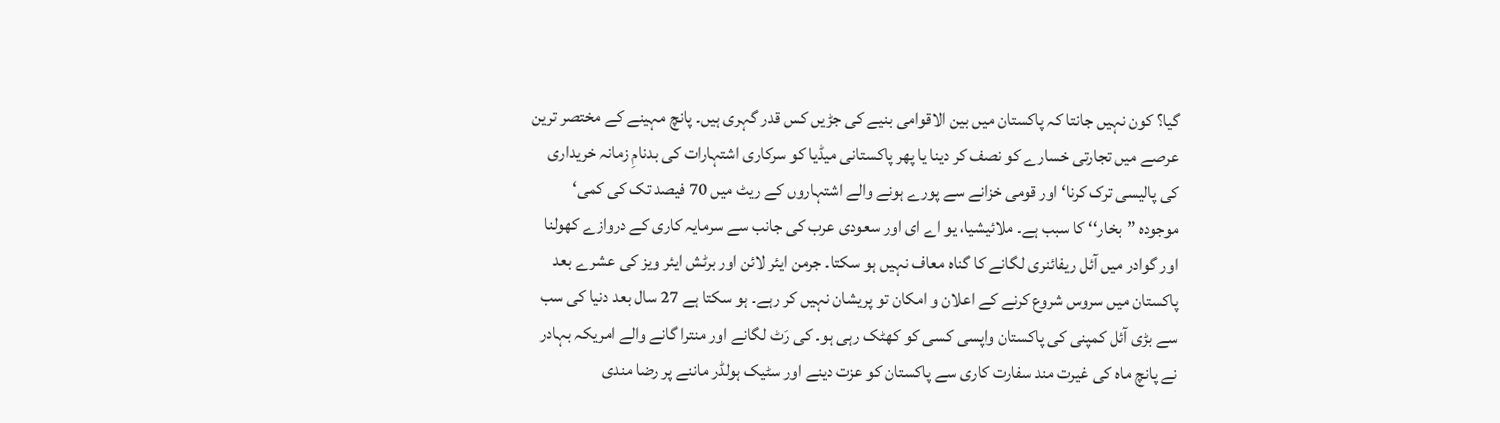گیا؟ کون نہیں جانتا کہ پاکستان میں بین الاقوامی بنیے کی جڑیں کس قدر گہری ہیں۔ پانچ مہینے کے مختصر ترین عرصے میں تجارتی خسارے کو نصف کر دینا یا پھر پاکستانی میڈیا کو سرکاری اشتہارات کی بدنامِ زمانہ خریداری کی پالیسی ترک کرنا‘ اور قومی خزانے سے پورے ہونے والے اشتہاروں کے ریٹ میں 70 فیصد تک کی کمی‘ موجودہ ”بخار‘‘ کا سبب ہے۔ ملائیشیا، یو اے ای اور سعودی عرب کی جانب سے سرمایہ کاری کے دروازے کھولنا اور گوادر میں آئل ریفائنری لگانے کا گناہ معاف نہیں ہو سکتا۔ جرمن ایئر لائن اور برٹش ایئر ویز کی عشرے بعد پاکستان میں سروس شروع کرنے کے اعلان و امکان تو پریشان نہیں کر رہے۔ ہو سکتا ہے 27 سال بعد دنیا کی سب سے بڑی آئل کمپنی کی پاکستان واپسی کسی کو کھٹک رہی ہو۔ کی رَٹ لگانے اور منترا گانے والے امریکہ بہادر نے پانچ ماہ کی غیرت مند سفارت کاری سے پاکستان کو عزت دینے اور سٹیک ہولڈر ماننے پر رضا مندی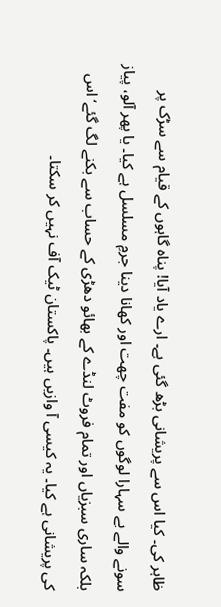ظاہر کی۔ کیا اس سے پریشانی بڑھ گئی ہے۔ ارے یاد آیا! پناہ گاہوں کے قیام سے سڑک پر سونے والے بے سہارا لوگوں کو مفت چھت اور کھانا دینا جرمِ مسلسل ہے کیا۔ یا پھر آلو، پیاز بلکہ ساری سبزیاں اور تمام فروٹ لنڈے کے بھائو دھڑی کے حساب سے بکنے لگ گئے‘ اس کی پریشانی ہے کیا۔ یہ کیسی آ وازیں ہیں۔ پاکستان ٹیک آف نہیں کر سکتا۔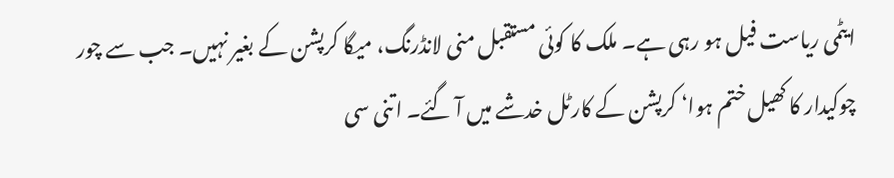ایٹمی ریاست فیل ہو رہی ہے۔ ملک کا کوئی مستقبل منی لانڈرنگ، میگا کرپشن کے بغیر نہیں۔ جب سے چور چوکیدار کا کھیل ختم ہوا‘ کرپشن کے کارٹل خدشے میں آ گئے۔ اتنی سی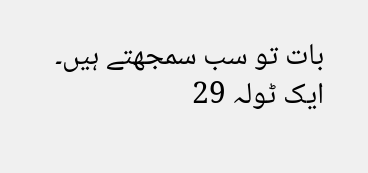بات تو سب سمجھتے ہیں۔ ایک ٹولہ 29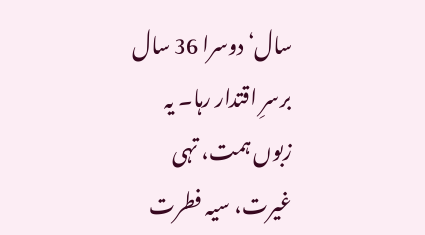سال‘ دوسرا 36 سال برسرِ اقتدار رہا۔ یہ زبوں ہمت، تہی غیرت، سیہ فطرت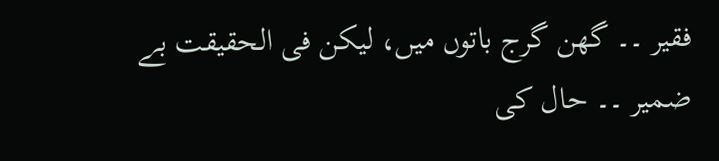فقیر ۔۔ گھن گرج باتوں میں، لیکن فی الحقیقت بے ضمیر ۔۔ حال کی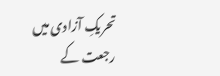تحریکِ آزادی میں رجعت کے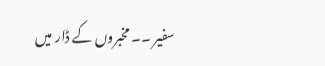سفیر ۔۔ مخبروں کے ڈار میں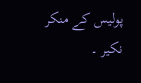پولیس کے منکر نکیر ۔